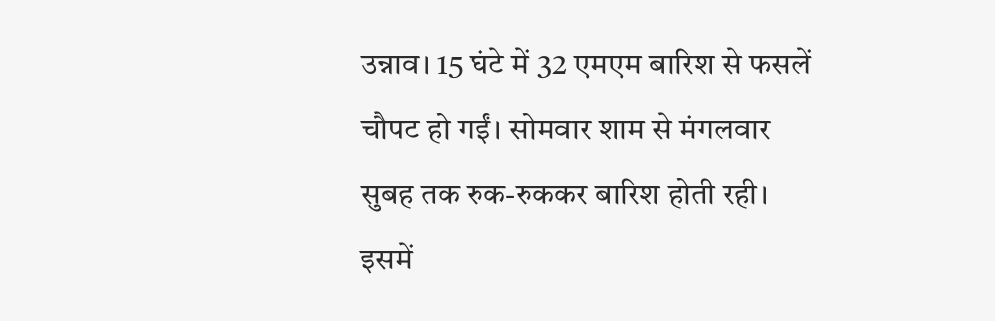उन्नाव। 15 घंटे में 32 एमएम बारिश से फसलें चौपट हो गईं। सोमवार शाम से मंगलवार सुबह तक रुक-रुककर बारिश होती रही। इसमें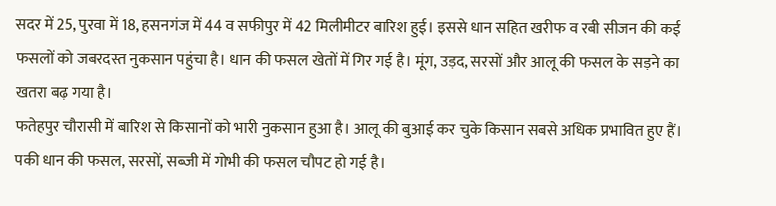सदर में 25, पुरवा में 18, हसनगंज में 44 व सफीपुर में 42 मिलीमीटर बारिश हुई। इससे धान सहित खरीफ व रबी सीजन की कई फसलों को जबरदस्त नुकसान पहुंचा है। धान की फसल खेतों में गिर गई है। मूंग, उड़द, सरसों और आलू की फसल के सड़ने का खतरा बढ़ गया है।
फतेहपुर चौरासी में बारिश से किसानों को भारी नुकसान हुआ है। आलू की बुआई कर चुके किसान सबसे अधिक प्रभावित हुए हैं। पकी धान की फसल, सरसों, सब्जी में गोभी की फसल चौपट हो गई है।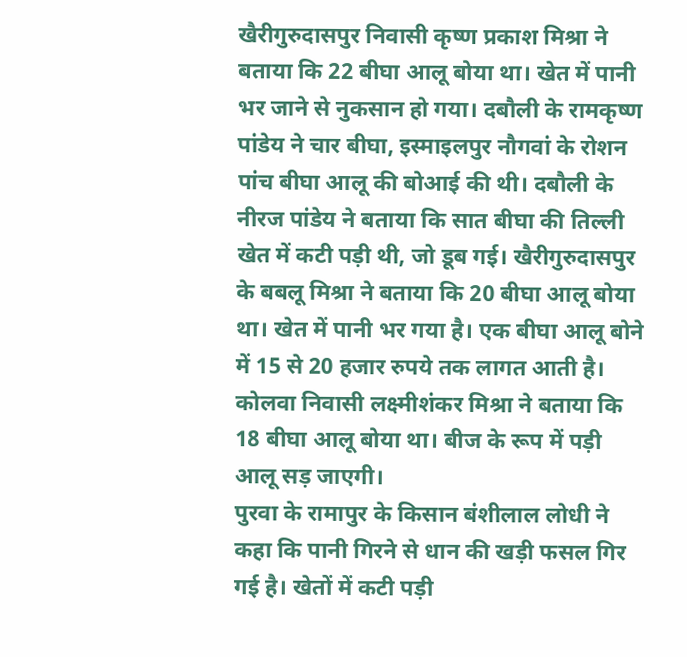खैरीगुरुदासपुर निवासी कृष्ण प्रकाश मिश्रा ने बताया कि 22 बीघा आलू बोया था। खेत में पानी भर जाने से नुकसान हो गया। दबौली के रामकृष्ण पांडेय ने चार बीघा, इस्माइलपुर नौगवां के रोशन पांच बीघा आलू की बोआई की थी। दबौली के नीरज पांडेय ने बताया कि सात बीघा की तिल्ली खेत में कटी पड़ी थी, जो डूब गई। खैरीगुरुदासपुर के बबलू मिश्रा ने बताया कि 20 बीघा आलू बोया था। खेत में पानी भर गया है। एक बीघा आलू बोने में 15 से 20 हजार रुपये तक लागत आती है। कोलवा निवासी लक्ष्मीशंकर मिश्रा ने बताया कि 18 बीघा आलू बोया था। बीज के रूप में पड़ी आलू सड़ जाएगी।
पुरवा के रामापुर के किसान बंशीलाल लोधी ने कहा कि पानी गिरने से धान की खड़ी फसल गिर गई है। खेतों में कटी पड़ी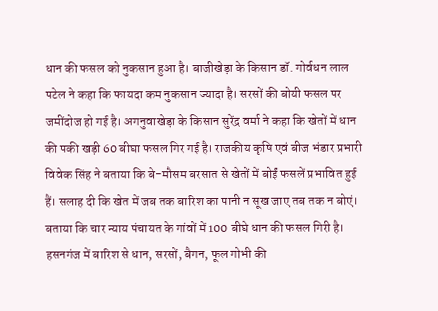धान की फसल को नुकसान हुआ है। बाजीखेड़ा के किसान डॉ. गोर्वधन लाल पटेल ने कहा कि फायदा कम नुकसान ज्यादा है। सरसों की बोयी फसल पर जमींदोज हो गई है। अगनुवाखेड़ा के किसान सुरेंद्र वर्मा ने कहा कि खेतों में धान की पकी खड़ी 60 बीघा फसल गिर गई है। राजकीय कृषि एवं बीज भंडार प्रभारी विवेक सिंह ने बताया कि बे-मौसम बरसात से खेतों में बोईं फसलें प्रभावित हुई हैं। सलाह दी कि खेत में जब तक बारिश का पानी न सूख जाए तब तक न बोएं। बताया कि चार न्याय पंचायत के गांवों में 100 बीघे धान की फसल गिरी है।
हसनगंज में बारिश से धान, सरसों, बैगन, फूल गोभी की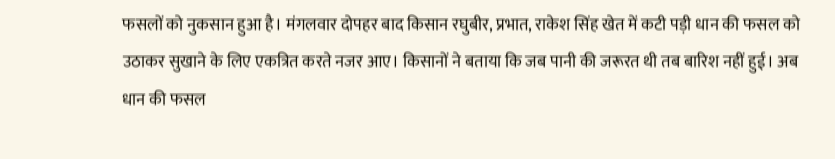फसलों को नुकसान हुआ है। मंगलवार दोपहर बाद किसान रघुबीर, प्रभात, राकेश सिंह खेत में कटी पड़ी धान की फसल को उठाकर सुखाने के लिए एकत्रित करते नजर आए। किसानों ने बताया कि जब पानी की जरूरत थी तब बारिश नहीं हुई। अब धान की फसल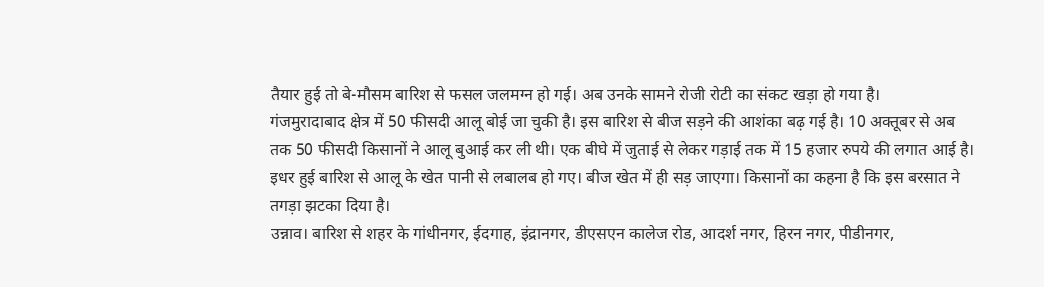तैयार हुई तो बे-मौसम बारिश से फसल जलमग्न हो गई। अब उनके सामने रोजी रोटी का संकट खड़ा हो गया है।
गंजमुरादाबाद क्षेत्र में 50 फीसदी आलू बोई जा चुकी है। इस बारिश से बीज सड़ने की आशंका बढ़ गई है। 10 अक्तूबर से अब तक 50 फीसदी किसानों ने आलू बुआई कर ली थी। एक बीघे में जुताई से लेकर गड़ाई तक में 15 हजार रुपये की लगात आई है। इधर हुई बारिश से आलू के खेत पानी से लबालब हो गए। बीज खेत में ही सड़ जाएगा। किसानों का कहना है कि इस बरसात ने तगड़ा झटका दिया है।
उन्नाव। बारिश से शहर के गांधीनगर, ईदगाह, इंद्रानगर, डीएसएन कालेज रोड, आदर्श नगर, हिरन नगर, पीडीनगर,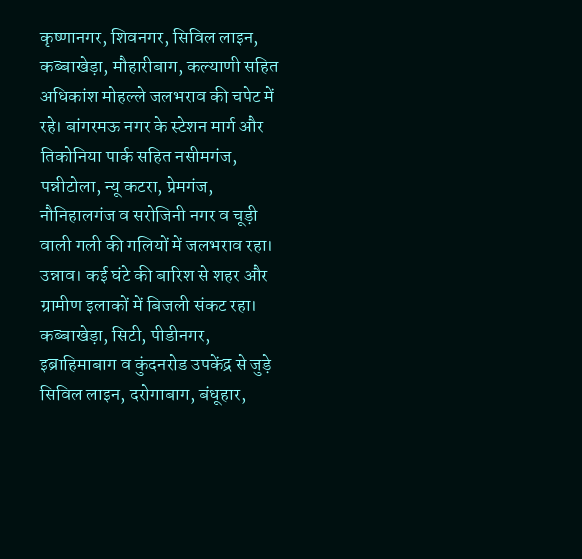कृष्णानगर, शिवनगर, सिविल लाइन, कब्बाखेड़ा, मौहारीबाग, कल्याणी सहित अधिकांश मोहल्ले जलभराव की चपेट में रहे। बांगरमऊ नगर के स्टेशन मार्ग और तिकोनिया पार्क सहित नसीमगंज, पन्नीटोला, न्यू कटरा, प्रेमगंज, नौनिहालगंज व सरोजिनी नगर व चूड़ी वाली गली की गलियों में जलभराव रहा।
उन्नाव। कई घंटे की बारिश से शहर और ग्रामीण इलाकों में बिजली संकट रहा। कब्बाखेड़ा, सिटी, पीडीनगर, इब्राहिमाबाग व कुंदनरोड उपकेंद्र से जुड़े सिविल लाइन, दरोगाबाग, बंधूहार,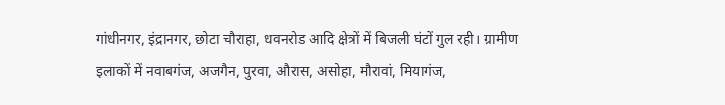गांधीनगर, इंद्रानगर, छोटा चौराहा, धवनरोड आदि क्षेत्रों में बिजली घंटों गुल रही। ग्रामीण इलाकों में नवाबगंज, अजगैन, पुरवा, औरास, असोहा, मौरावां, मियागंज,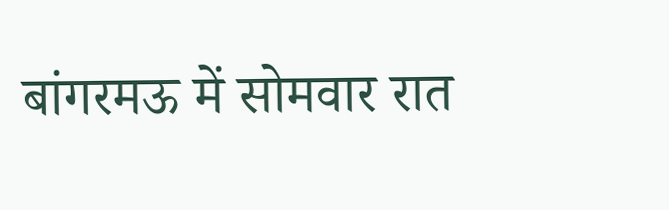बांगरमऊ में सोमवार रात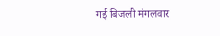गई बिजली मंगलवार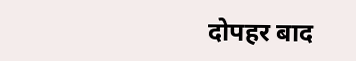दोपहर बाद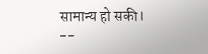सामान्य हो सकी।
--